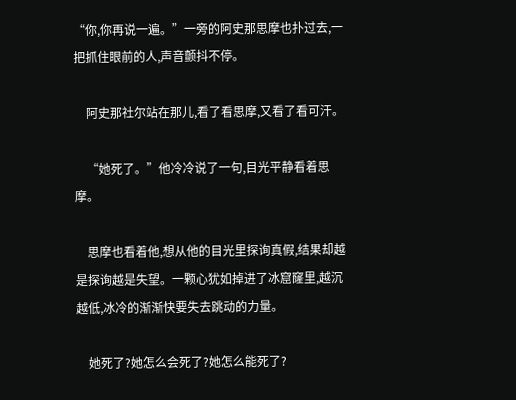“你,你再说一遍。”一旁的阿史那思摩也扑过去,一把抓住眼前的人,声音颤抖不停。

    阿史那社尔站在那儿,看了看思摩,又看了看可汗。

    “她死了。”他冷冷说了一句,目光平静看着思摩。

    思摩也看着他,想从他的目光里探询真假,结果却越是探询越是失望。一颗心犹如掉进了冰窟窿里,越沉越低,冰冷的渐渐快要失去跳动的力量。

    她死了?她怎么会死了?她怎么能死了?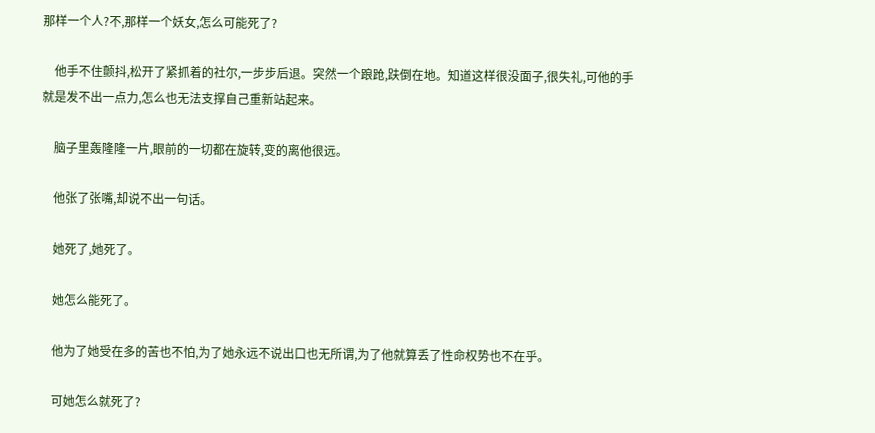那样一个人?不,那样一个妖女,怎么可能死了?

    他手不住颤抖,松开了紧抓着的社尔,一步步后退。突然一个踉跄,趺倒在地。知道这样很没面子,很失礼,可他的手就是发不出一点力,怎么也无法支撑自己重新站起来。

    脑子里轰隆隆一片,眼前的一切都在旋转,变的离他很远。

    他张了张嘴,却说不出一句话。

    她死了,她死了。

    她怎么能死了。

    他为了她受在多的苦也不怕,为了她永远不说出口也无所谓,为了他就算丢了性命权势也不在乎。

    可她怎么就死了?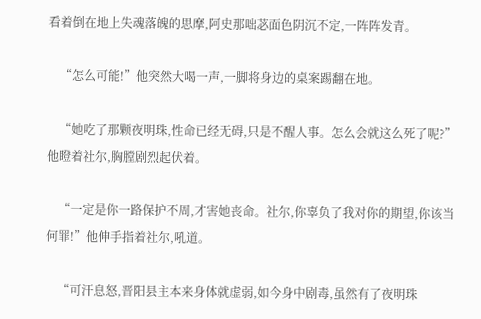看着倒在地上失魂落魄的思摩,阿史那咄苾面色阴沉不定,一阵阵发青。

    “怎么可能!”他突然大喝一声,一脚将身边的桌案踢翻在地。

    “她吃了那颗夜明珠,性命已经无碍,只是不醒人事。怎么会就这么死了呢?”他瞪着社尔,胸膛剧烈起伏着。

    “一定是你一路保护不周,才害她丧命。社尔,你辜负了我对你的期望,你该当何罪!”他伸手指着社尔,吼道。

    “可汗息怒,晋阳县主本来身体就虚弱,如今身中剧毒,虽然有了夜明珠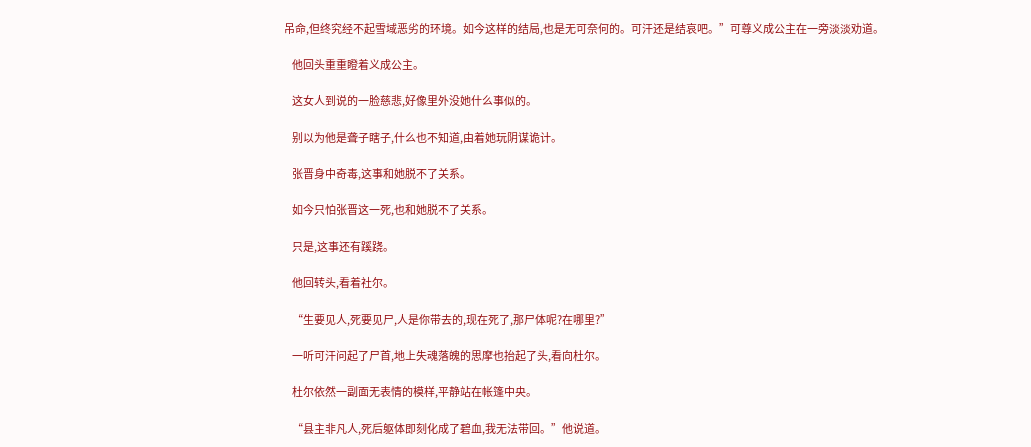吊命,但终究经不起雪域恶劣的环境。如今这样的结局,也是无可奈何的。可汗还是结哀吧。”可尊义成公主在一旁淡淡劝道。

    他回头重重瞪着义成公主。

    这女人到说的一脸慈悲,好像里外没她什么事似的。

    别以为他是聋子瞎子,什么也不知道,由着她玩阴谋诡计。

    张晋身中奇毒,这事和她脱不了关系。

    如今只怕张晋这一死,也和她脱不了关系。

    只是,这事还有蹊跷。

    他回转头,看着社尔。

    “生要见人,死要见尸,人是你带去的,现在死了,那尸体呢?在哪里?”

    一听可汗问起了尸首,地上失魂落魄的思摩也抬起了头,看向杜尔。

    杜尔依然一副面无表情的模样,平静站在帐篷中央。

    “县主非凡人,死后躯体即刻化成了碧血,我无法带回。”他说道。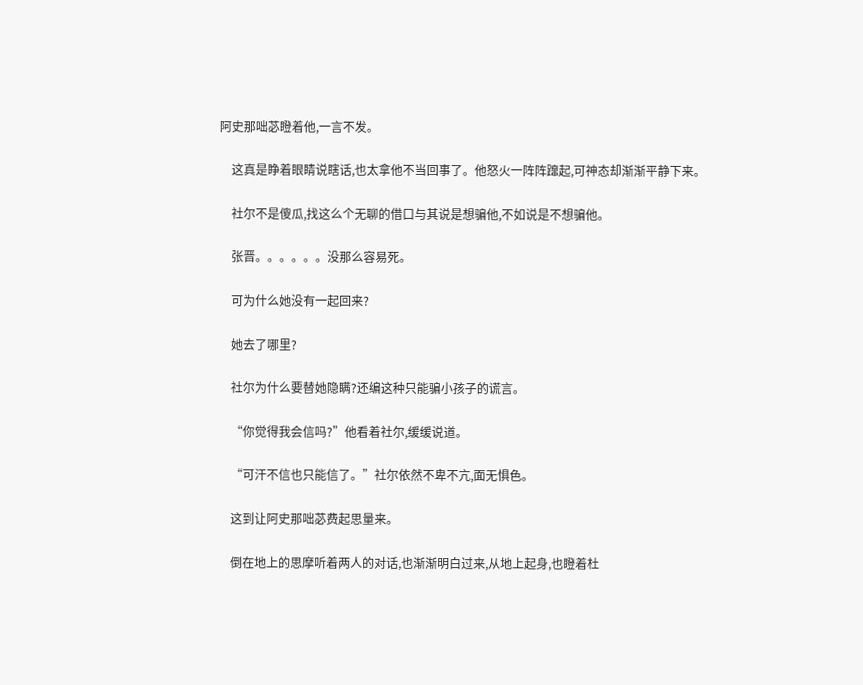阿史那咄苾瞪着他,一言不发。

    这真是睁着眼睛说瞎话,也太拿他不当回事了。他怒火一阵阵蹿起,可神态却渐渐平静下来。

    社尔不是傻瓜,找这么个无聊的借口与其说是想骗他,不如说是不想骗他。

    张晋。。。。。。没那么容易死。

    可为什么她没有一起回来?

    她去了哪里?

    社尔为什么要替她隐瞒?还编这种只能骗小孩子的谎言。

    “你觉得我会信吗?”他看着社尔,缓缓说道。

    “可汗不信也只能信了。”社尔依然不卑不亢,面无惧色。

    这到让阿史那咄苾费起思量来。

    倒在地上的思摩听着两人的对话,也渐渐明白过来,从地上起身,也瞪着杜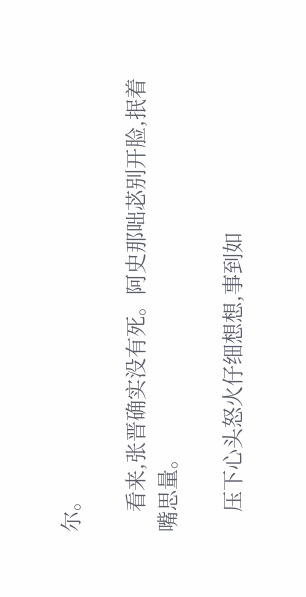尔。

    看来,张晋确实没有死。阿史那咄苾别开脸,抿着嘴思量。

    压下心头怒火仔细想想,事到如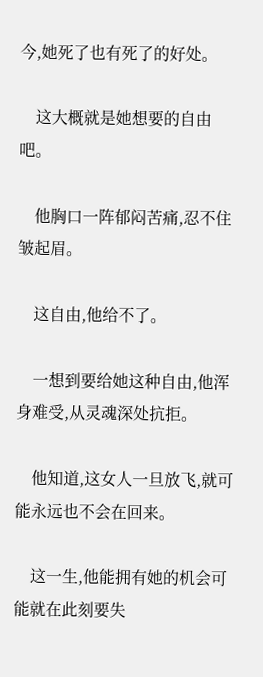今,她死了也有死了的好处。

    这大概就是她想要的自由吧。

    他胸口一阵郁闷苦痛,忍不住皱起眉。

    这自由,他给不了。

    一想到要给她这种自由,他浑身难受,从灵魂深处抗拒。

    他知道,这女人一旦放飞,就可能永远也不会在回来。

    这一生,他能拥有她的机会可能就在此刻要失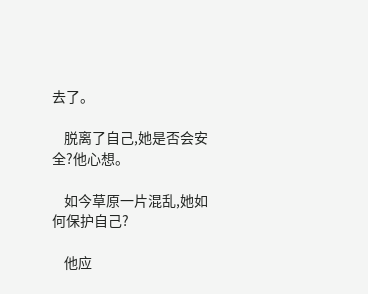去了。

    脱离了自己,她是否会安全?他心想。

    如今草原一片混乱,她如何保护自己?

    他应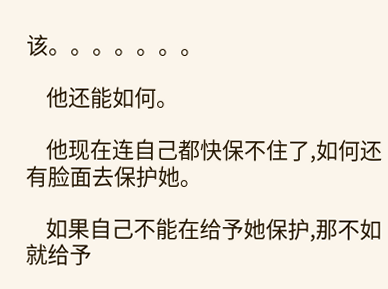该。。。。。。。

    他还能如何。

    他现在连自己都快保不住了,如何还有脸面去保护她。

    如果自己不能在给予她保护,那不如就给予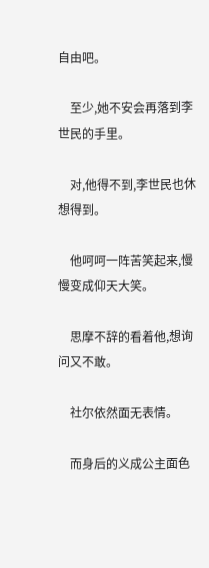自由吧。

    至少,她不安会再落到李世民的手里。

    对,他得不到,李世民也休想得到。

    他呵呵一阵苦笑起来,慢慢变成仰天大笑。

    思摩不辞的看着他,想询问又不敢。

    社尔依然面无表情。

    而身后的义成公主面色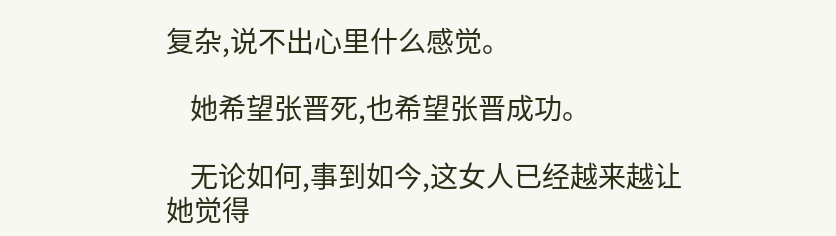复杂,说不出心里什么感觉。

    她希望张晋死,也希望张晋成功。

    无论如何,事到如今,这女人已经越来越让她觉得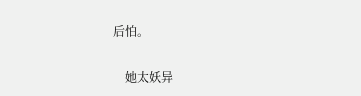后怕。

    她太妖异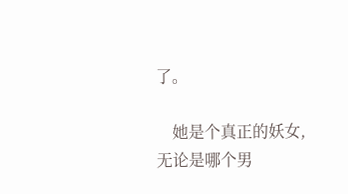了。

    她是个真正的妖女,无论是哪个男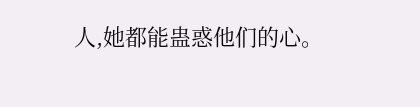人,她都能蛊惑他们的心。